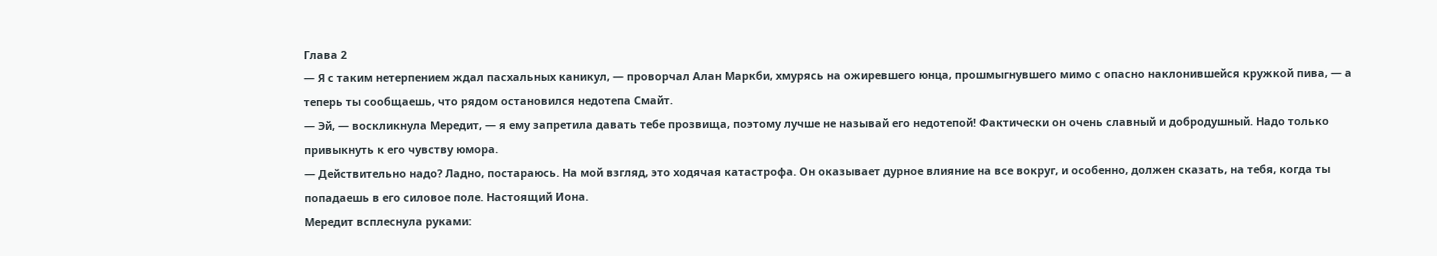Глава 2
— Я с таким нетерпением ждал пасхальных каникул, — проворчал Алан Маркби, хмурясь на ожиревшего юнца, прошмыгнувшего мимо с опасно наклонившейся кружкой пива, — а теперь ты сообщаешь, что рядом остановился недотепа Смайт.
— Эй, — воскликнула Мередит, — я ему запретила давать тебе прозвища, поэтому лучше не называй его недотепой! Фактически он очень славный и добродушный. Надо только привыкнуть к его чувству юмора.
— Действительно надо? Ладно, постараюсь. На мой взгляд, это ходячая катастрофа. Он оказывает дурное влияние на все вокруг, и особенно, должен сказать, на тебя, когда ты попадаешь в его силовое поле. Настоящий Иона.
Мередит всплеснула руками: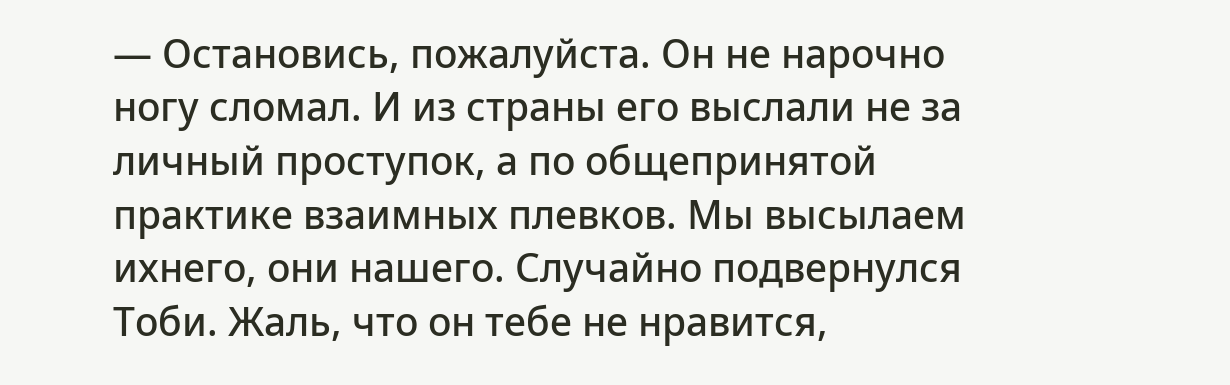— Остановись, пожалуйста. Он не нарочно ногу сломал. И из страны его выслали не за личный проступок, а по общепринятой практике взаимных плевков. Мы высылаем ихнего, они нашего. Случайно подвернулся Тоби. Жаль, что он тебе не нравится,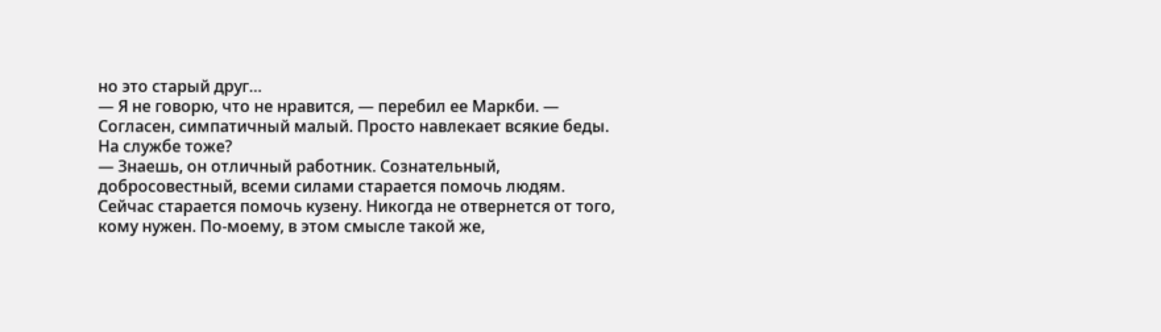но это старый друг…
— Я не говорю, что не нравится, — перебил ее Маркби. — Согласен, симпатичный малый. Просто навлекает всякие беды. На службе тоже?
— Знаешь, он отличный работник. Сознательный, добросовестный, всеми силами старается помочь людям. Сейчас старается помочь кузену. Никогда не отвернется от того, кому нужен. По-моему, в этом смысле такой же,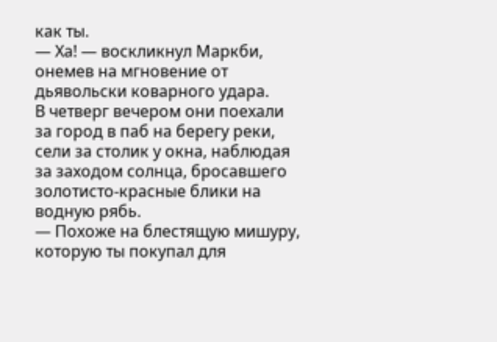как ты.
— Ха! — воскликнул Маркби, онемев на мгновение от дьявольски коварного удара.
В четверг вечером они поехали за город в паб на берегу реки, сели за столик у окна, наблюдая за заходом солнца, бросавшего золотисто-красные блики на водную рябь.
— Похоже на блестящую мишуру, которую ты покупал для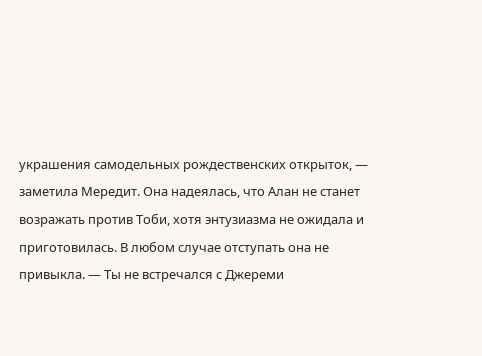украшения самодельных рождественских открыток, — заметила Мередит. Она надеялась, что Алан не станет возражать против Тоби, хотя энтузиазма не ожидала и приготовилась. В любом случае отступать она не привыкла. — Ты не встречался с Джереми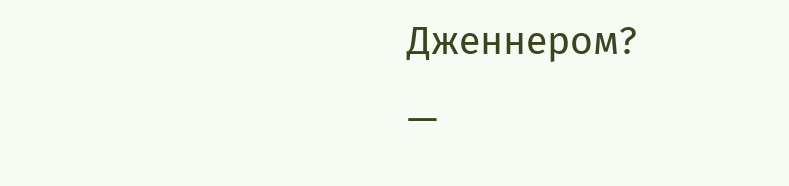Дженнером?
—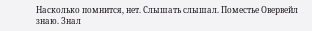Насколько помнится, нет. Слышать слышал. Поместье Овервейл знаю. Знал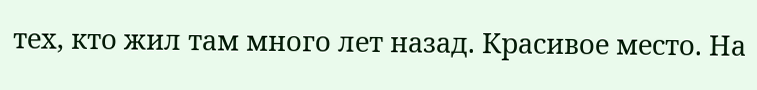тех, кто жил там много лет назад. Красивое место. На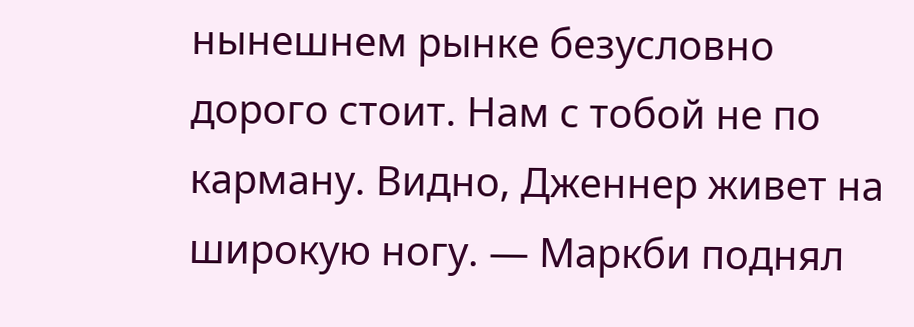нынешнем рынке безусловно дорого стоит. Нам с тобой не по карману. Видно, Дженнер живет на широкую ногу. — Маркби поднял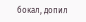бокал, допил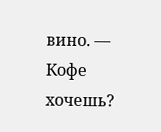вино. — Кофе хочешь?